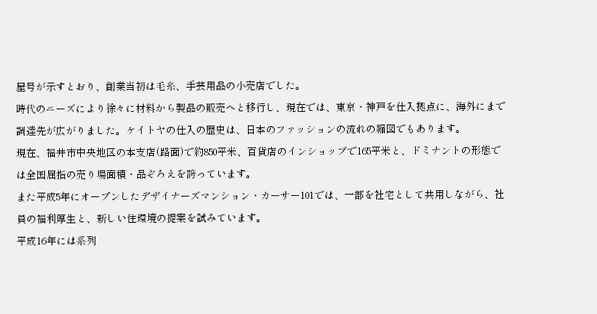屋号が示すとおり、創業当初は毛糸、手芸用品の小売店でした。
時代のニーズにより徐々に材料から製品の販売へと移行し、現在では、東京・神戸を仕入拠点に、海外にまで調達先が広がりました。ケイトヤの仕入の歴史は、日本のファッションの流れの縮図でもあります。
現在、福井市中央地区の本支店(路面)で約850平米、百貨店のインショッブで165平米と、ドミナントの形態では全国屈指の売り場面積・品ぞろえを誇っています。
また平成5年にオープンしたデザイナーズマンション・カーサー101では、一部を社宅として共用しながら、社員の福利厚生と、新しい住環境の提案を試みています。
平成16年には系列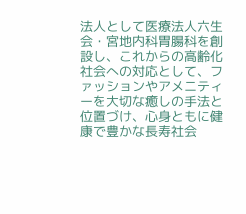法人として医療法人六生会・宮地内科胃腸科を創設し、これからの高齢化社会への対応として、ファッションやアメニティーを大切な癒しの手法と位置づけ、心身ともに健康で豊かな長寿社会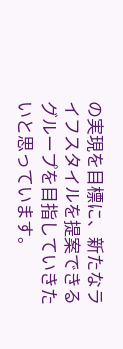の実現を目標に、新たなライフスタイルを提案できるグループを目指していきたいと思っています。